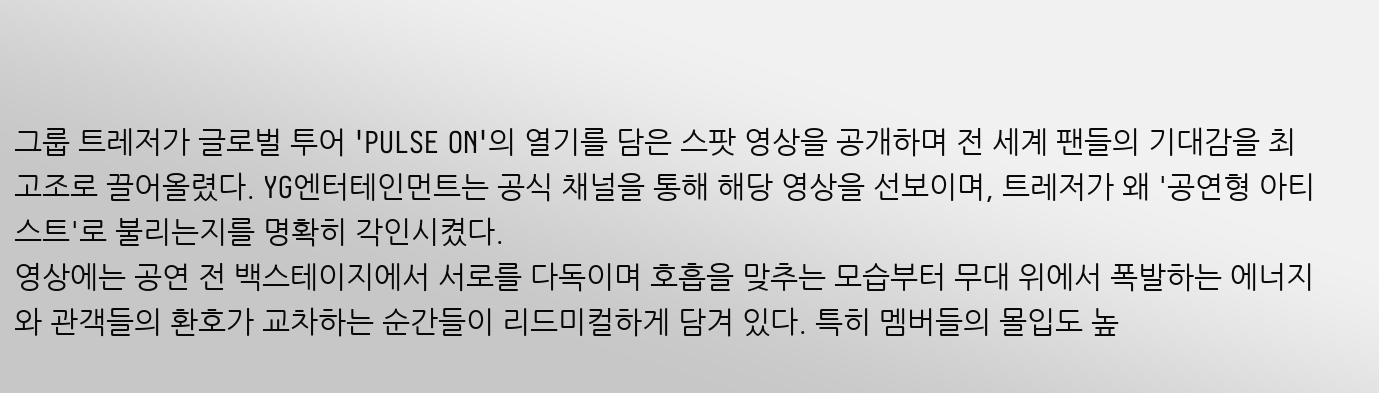그룹 트레저가 글로벌 투어 'PULSE ON'의 열기를 담은 스팟 영상을 공개하며 전 세계 팬들의 기대감을 최고조로 끌어올렸다. YG엔터테인먼트는 공식 채널을 통해 해당 영상을 선보이며, 트레저가 왜 '공연형 아티스트'로 불리는지를 명확히 각인시켰다.
영상에는 공연 전 백스테이지에서 서로를 다독이며 호흡을 맞추는 모습부터 무대 위에서 폭발하는 에너지와 관객들의 환호가 교차하는 순간들이 리드미컬하게 담겨 있다. 특히 멤버들의 몰입도 높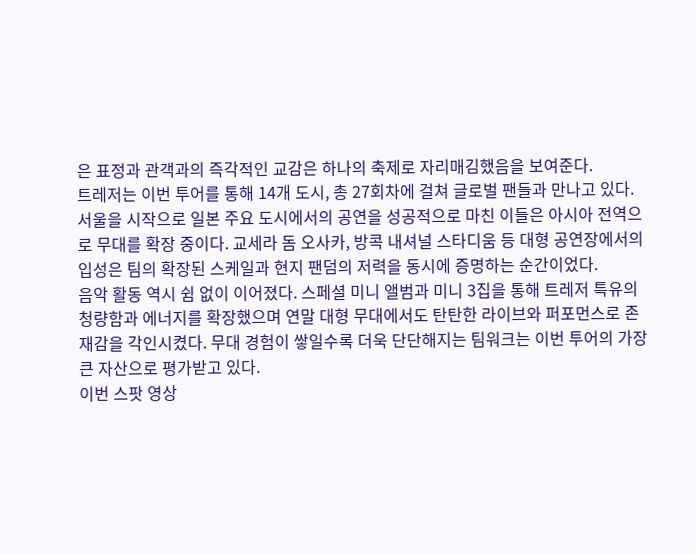은 표정과 관객과의 즉각적인 교감은 하나의 축제로 자리매김했음을 보여준다.
트레저는 이번 투어를 통해 14개 도시, 총 27회차에 걸쳐 글로벌 팬들과 만나고 있다. 서울을 시작으로 일본 주요 도시에서의 공연을 성공적으로 마친 이들은 아시아 전역으로 무대를 확장 중이다. 교세라 돔 오사카, 방콕 내셔널 스타디움 등 대형 공연장에서의 입성은 팀의 확장된 스케일과 현지 팬덤의 저력을 동시에 증명하는 순간이었다.
음악 활동 역시 쉼 없이 이어졌다. 스페셜 미니 앨범과 미니 3집을 통해 트레저 특유의 청량함과 에너지를 확장했으며 연말 대형 무대에서도 탄탄한 라이브와 퍼포먼스로 존재감을 각인시켰다. 무대 경험이 쌓일수록 더욱 단단해지는 팀워크는 이번 투어의 가장 큰 자산으로 평가받고 있다.
이번 스팟 영상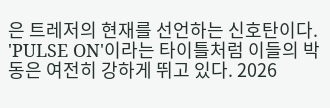은 트레저의 현재를 선언하는 신호탄이다. 'PULSE ON'이라는 타이틀처럼 이들의 박동은 여전히 강하게 뛰고 있다. 2026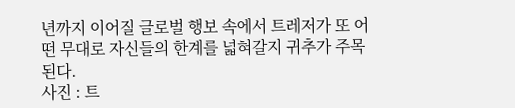년까지 이어질 글로벌 행보 속에서 트레저가 또 어떤 무대로 자신들의 한계를 넓혀갈지 귀추가 주목된다.
사진 : 트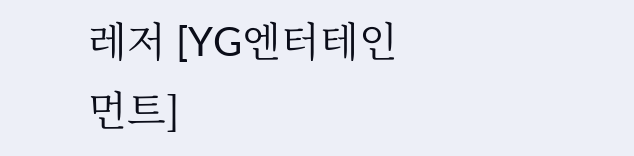레저 [YG엔터테인먼트]